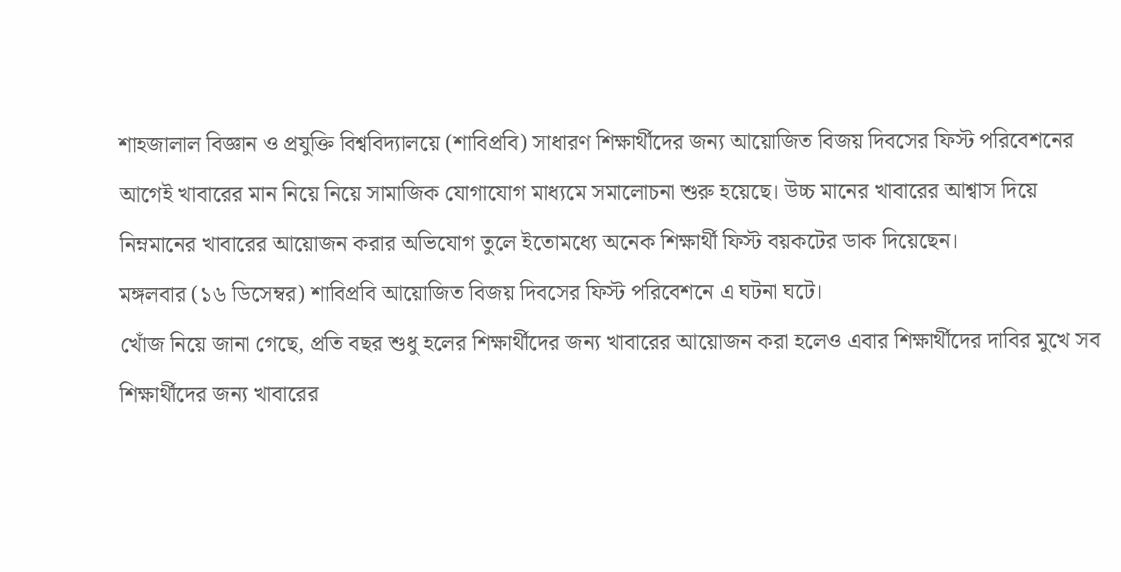শাহজালাল বিজ্ঞান ও প্রযুক্তি বিশ্ববিদ্যালয়ে (শাবিপ্রবি) সাধারণ শিক্ষার্থীদের জন্য আয়োজিত বিজয় দিবসের ফিস্ট পরিবেশনের আগেই খাবারের মান নিয়ে নিয়ে সামাজিক যোগাযোগ মাধ্যমে সমালোচনা শুরু হয়েছে। উচ্চ মানের খাবারের আশ্বাস দিয়ে নিম্নমানের খাবারের আয়োজন করার অভিযোগ তুলে ইতোমধ্যে অনেক শিক্ষার্থী ফিস্ট বয়কটের ডাক দিয়েছেন।
মঙ্গলবার (১৬ ডিসেম্বর) শাবিপ্রবি আয়োজিত বিজয় দিবসের ফিস্ট পরিবেশনে এ ঘটনা ঘটে।
খোঁজ নিয়ে জানা গেছে, প্রতি বছর শুধু হলের শিক্ষার্থীদের জন্য খাবারের আয়োজন করা হলেও এবার শিক্ষার্থীদের দাবির মুখে সব শিক্ষার্থীদের জন্য খাবারের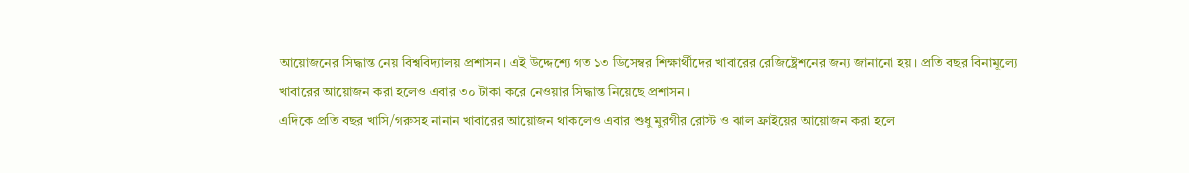আয়োজনের সিদ্ধান্ত নেয় বিশ্ববিদ্যালয় প্রশাসন। এই উদ্দেশ্যে গত ১৩ ডিসেম্বর শিক্ষার্থীদের খাবারের রেজিষ্ট্রেশনের জন্য জানানো হয়। প্রতি বছর বিনামূল্যে খাবারের আয়োজন করা হলেও এবার ৩০ টাকা করে নেওয়ার সিদ্ধান্ত নিয়েছে প্রশাসন।
এদিকে প্রতি বছর খাসি/গরুসহ নানান খাবারের আয়োজন থাকলেও এবার শুধু মুরগীর রোস্ট ও ঝাল ফ্রাইয়ের আয়োজন করা হলে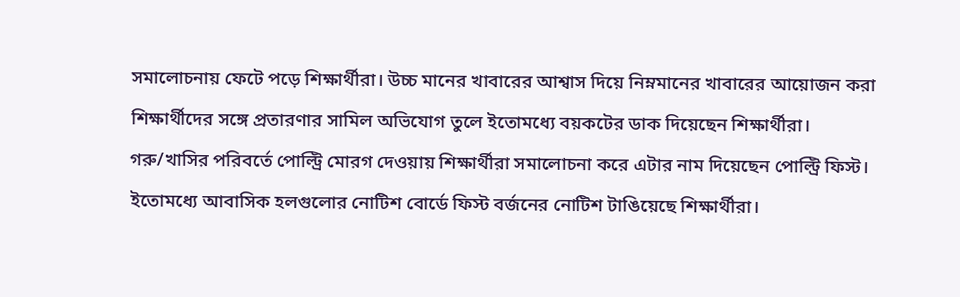সমালোচনায় ফেটে পড়ে শিক্ষার্থীরা। উচ্চ মানের খাবারের আশ্বাস দিয়ে নিম্নমানের খাবারের আয়োজন করা শিক্ষার্থীদের সঙ্গে প্রতারণার সামিল অভিযোগ তুলে ইতোমধ্যে বয়কটের ডাক দিয়েছেন শিক্ষার্থীরা।
গরু/খাসির পরিবর্তে পোল্ট্রি মোরগ দেওয়ায় শিক্ষার্থীরা সমালোচনা করে এটার নাম দিয়েছেন পোল্ট্রি ফিস্ট। ইতোমধ্যে আবাসিক হলগুলোর নোটিশ বোর্ডে ফিস্ট বর্জনের নোটিশ টাঙিয়েছে শিক্ষার্থীরা।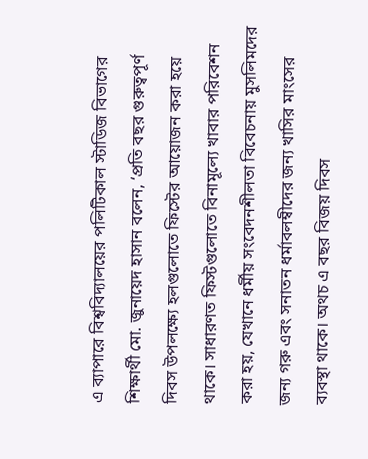এ ব্যাপারে বিশ্ববিদ্যালয়ের পলিটিকাল স্টাডিজ বিভাগের শিক্ষার্থী মো. জুনায়েদ হাসান বলেন, ‘প্রতি বছর গুরুত্বপূর্ণ দিবস উপলক্ষ্যে হলগুলোতে ফিস্টের আয়োজন করা হয়ে থাকে। সাধারণত ফিস্টগুলোতে বিনামূল্যে খাবার পরিবেশন করা হয়, যেখানে ধর্মীয় সংবেদনশীলতা বিবেচনায় মুসলিমদের জন্য গরু এবং সনাতন ধর্মাবলম্বীদের জন্য খাসির মাংসের ব্যবস্থা থাকে। অথচ এ বছর বিজয় দিবস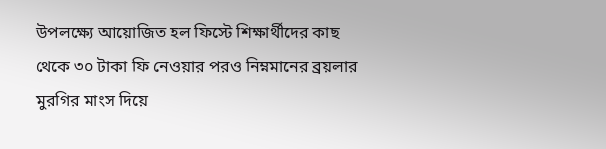উপলক্ষ্যে আয়োজিত হল ফিস্টে শিক্ষার্থীদের কাছ থেকে ৩০ টাকা ফি নেওয়ার পরও নিম্নমানের ব্রয়লার মুরগির মাংস দিয়ে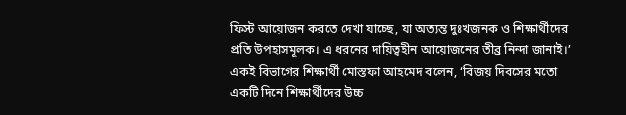ফিস্ট আয়োজন করতে দেখা যাচ্ছে, যা অত্যন্ত দুঃখজনক ও শিক্ষার্থীদের প্রতি উপহাসমূলক। এ ধরনের দায়িত্বহীন আয়োজনের তীব্র নিন্দা জানাই।’
একই বিভাগের শিক্ষার্থী মোস্তফা আহমেদ বলেন, ‘বিজয় দিবসের মতো একটি দিনে শিক্ষার্থীদের উচ্চ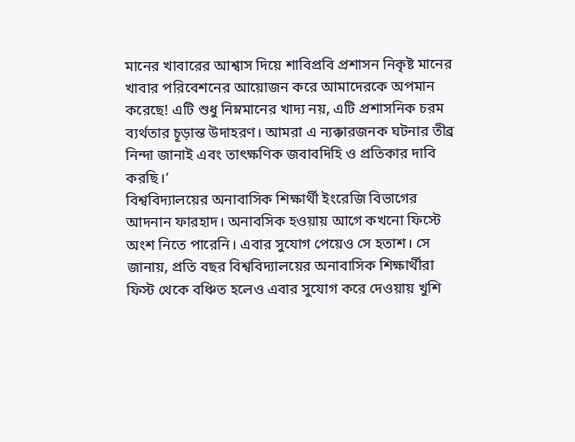মানের খাবারের আশ্বাস দিয়ে শাবিপ্রবি প্রশাসন নিকৃষ্ট মানের খাবার পরিবেশনের আয়োজন করে আমাদেরকে অপমান করেছে! এটি শুধু নিম্নমানের খাদ্য নয়, এটি প্রশাসনিক চরম ব্যর্থতার চূড়ান্ত উদাহরণ। আমরা এ ন্যক্কারজনক ঘটনার তীব্র নিন্দা জানাই এবং তাৎক্ষণিক জবাবদিহি ও প্রতিকার দাবি করছি।’
বিশ্ববিদ্যালয়ের অনাবাসিক শিক্ষার্থী ইংরেজি বিভাগের আদনান ফারহাদ। অনাবসিক হওয়ায় আগে কখনো ফিস্টে অংশ নিতে পারেনি। এবার সুযোগ পেয়েও সে হতাশ। সে জানায়, প্রতি বছর বিশ্ববিদ্যালয়ের অনাবাসিক শিক্ষার্থীরা ফিস্ট থেকে বঞ্চিত হলেও এবার সুযোগ করে দেওয়ায় খুশি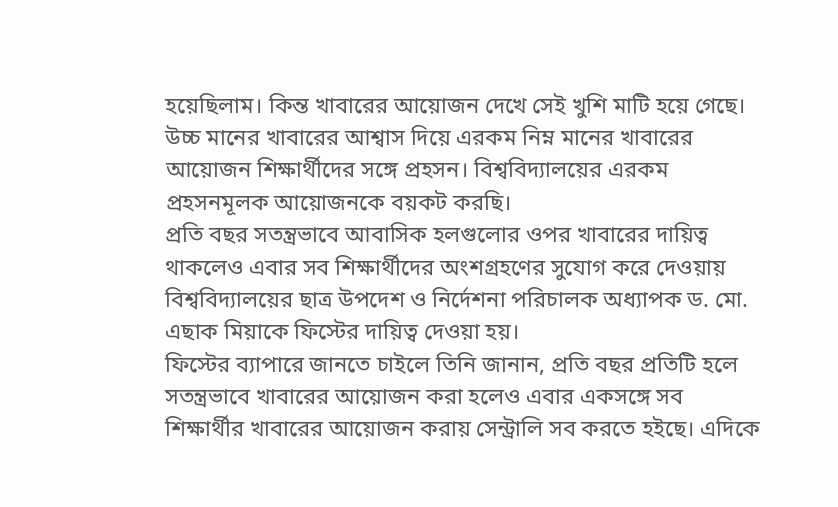হয়েছিলাম। কিন্ত খাবারের আয়োজন দেখে সেই খুশি মাটি হয়ে গেছে। উচ্চ মানের খাবারের আশ্বাস দিয়ে এরকম নিম্ন মানের খাবারের আয়োজন শিক্ষার্থীদের সঙ্গে প্রহসন। বিশ্ববিদ্যালয়ের এরকম প্রহসনমূলক আয়োজনকে বয়কট করছি।
প্রতি বছর সতন্ত্রভাবে আবাসিক হলগুলোর ওপর খাবারের দায়িত্ব থাকলেও এবার সব শিক্ষার্থীদের অংশগ্রহণের সুযোগ করে দেওয়ায় বিশ্ববিদ্যালয়ের ছাত্র উপদেশ ও নির্দেশনা পরিচালক অধ্যাপক ড. মো. এছাক মিয়াকে ফিস্টের দায়িত্ব দেওয়া হয়।
ফিস্টের ব্যাপারে জানতে চাইলে তিনি জানান, প্রতি বছর প্রতিটি হলে সতন্ত্রভাবে খাবারের আয়োজন করা হলেও এবার একসঙ্গে সব শিক্ষার্থীর খাবারের আয়োজন করায় সেন্ট্রালি সব করতে হইছে। এদিকে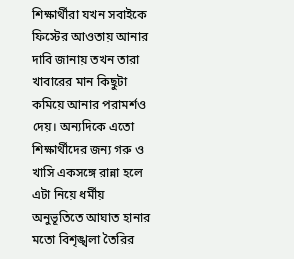শিক্ষার্থীরা যখন সবাইকে ফিস্টের আওতায় আনার দাবি জানায় তখন তারা খাবারের মান কিছুটা কমিয়ে আনার পরামর্শও দেয়। অন্যদিকে এতো শিক্ষার্থীদের জন্য গরু ও খাসি একসঙ্গে রান্না হলে এটা নিয়ে ধর্মীয় অনুভূতিতে আঘাত হানার মতো বিশৃঙ্খলা তৈরির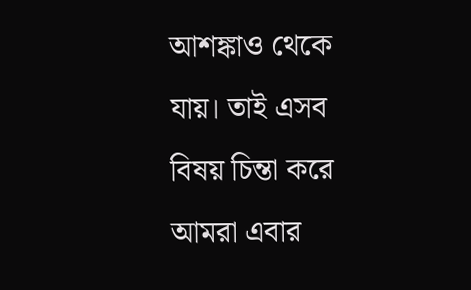আশঙ্কাও থেকে যায়। তাই এসব বিষয় চিন্তা করে আমরা এবার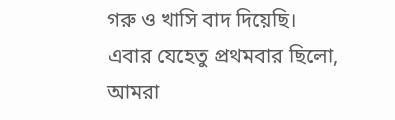গরু ও খাসি বাদ দিয়েছি। এবার যেহেতু প্রথমবার ছিলো, আমরা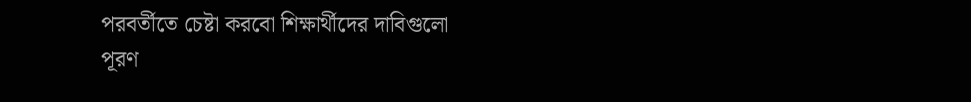পরবর্তীতে চেষ্টা করবো শিক্ষার্থীদের দাবিগুলো পূরণ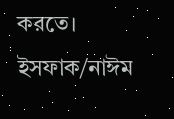করতে।
ইসফাক/নাঈম